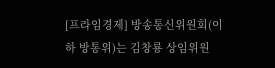[프라임경제] 방송통신위원회(이하 방통위)는 김창룡 상임위원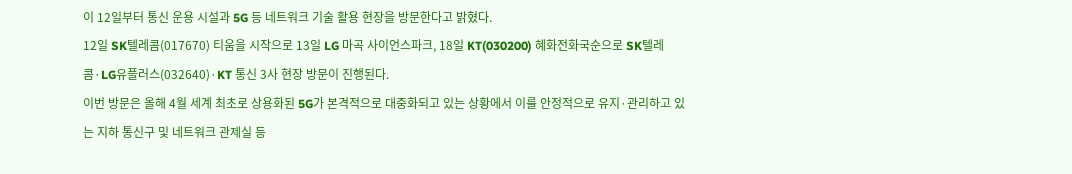이 12일부터 통신 운용 시설과 5G 등 네트워크 기술 활용 현장을 방문한다고 밝혔다.
12일 SK텔레콤(017670) 티움을 시작으로 13일 LG 마곡 사이언스파크, 18일 KT(030200) 혜화전화국순으로 SK텔레콤·LG유플러스(032640)·KT 통신 3사 현장 방문이 진행된다.
이번 방문은 올해 4월 세계 최초로 상용화된 5G가 본격적으로 대중화되고 있는 상황에서 이를 안정적으로 유지·관리하고 있는 지하 통신구 및 네트워크 관제실 등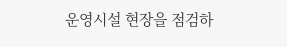운영시설 현장을 점검하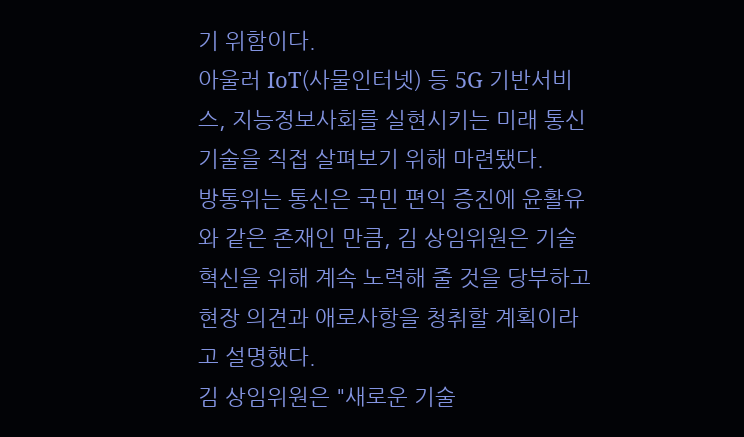기 위함이다.
아울러 IoT(사물인터넷) 등 5G 기반서비스, 지능정보사회를 실현시키는 미래 통신기술을 직접 살펴보기 위해 마련됐다.
방통위는 통신은 국민 편익 증진에 윤활유와 같은 존재인 만큼, 김 상임위원은 기술혁신을 위해 계속 노력해 줄 것을 당부하고 현장 의견과 애로사항을 청취할 계획이라고 설명했다.
김 상임위원은 "새로운 기술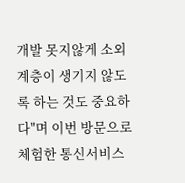개발 못지않게 소외계층이 생기지 않도록 하는 것도 중요하다"며 이번 방문으로 체험한 통신서비스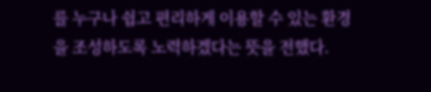를 누구나 쉽고 편리하게 이용할 수 있는 환경을 조성하도록 노력하겠다는 뜻을 전했다.